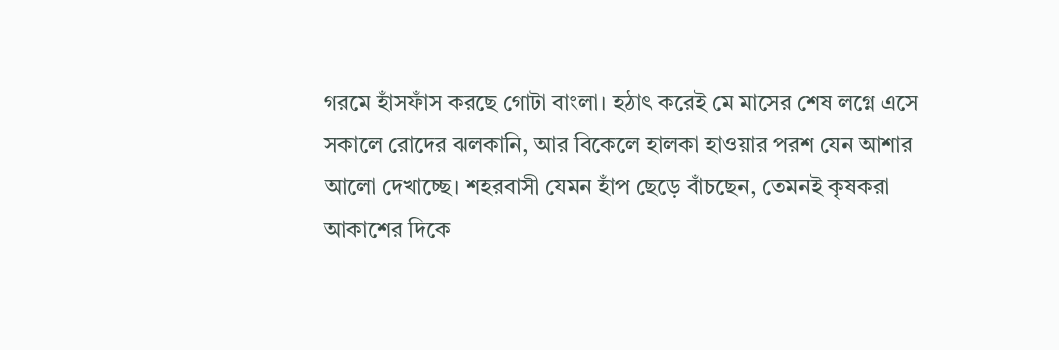গরমে হাঁসফাঁস করছে গোটা বাংলা। হঠাৎ করেই মে মাসের শেষ লগ্নে এসে সকালে রোদের ঝলকানি, আর বিকেলে হালকা হাওয়ার পরশ যেন আশার আলো দেখাচ্ছে। শহরবাসী যেমন হাঁপ ছেড়ে বাঁচছেন, তেমনই কৃষকরা আকাশের দিকে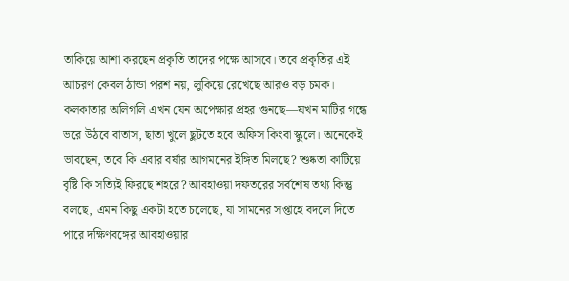তাকিয়ে আশা করছেন প্রকৃতি তাদের পক্ষে আসবে। তবে প্রকৃতির এই আচরণ কেবল ঠান্ডা পরশ নয়, লুকিয়ে রেখেছে আরও বড় চমক।
কলকাতার অলিগলি এখন যেন অপেক্ষার প্রহর গুনছে—যখন মাটির গন্ধে ভরে উঠবে বাতাস, ছাতা খুলে ছুটতে হবে অফিস কিংবা স্কুলে। অনেকেই ভাবছেন, তবে কি এবার বর্ষার আগমনের ইঙ্গিত মিলছে? শুষ্কতা কাটিয়ে বৃষ্টি কি সত্যিই ফিরছে শহরে? আবহাওয়া দফতরের সর্বশেষ তথ্য কিন্তু বলছে, এমন কিছু একটা হতে চলেছে, যা সামনের সপ্তাহে বদলে দিতে পারে দক্ষিণবঙ্গের আবহাওয়ার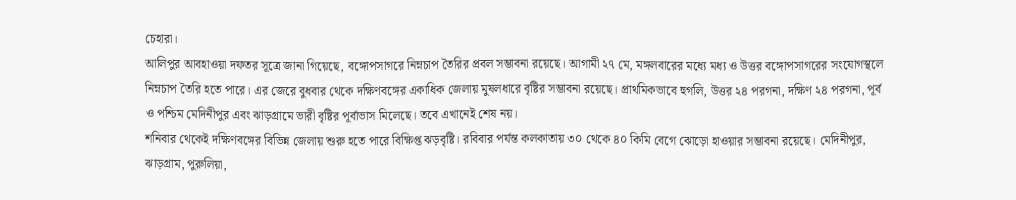চেহারা।
আলিপুর আবহাওয়া দফতর সূত্রে জানা গিয়েছে, বঙ্গোপসাগরে নিম্নচাপ তৈরির প্রবল সম্ভাবনা রয়েছে। আগামী ২৭ মে, মঙ্গলবারের মধ্যে মধ্য ও উত্তর বঙ্গোপসাগরের সংযোগস্থলে নিম্নচাপ তৈরি হতে পারে। এর জেরে বুধবার থেকে দক্ষিণবঙ্গের একাধিক জেলায় মুষলধারে বৃষ্টির সম্ভাবনা রয়েছে। প্রাথমিকভাবে হুগলি, উত্তর ২৪ পরগনা, দক্ষিণ ২৪ পরগনা, পূর্ব ও পশ্চিম মেদিনীপুর এবং ঝাড়গ্রামে ভারী বৃষ্টির পূর্বাভাস মিলেছে। তবে এখানেই শেষ নয়।
শনিবার থেকেই দক্ষিণবঙ্গের বিভিন্ন জেলায় শুরু হতে পারে বিক্ষিপ্ত ঝড়বৃষ্টি। রবিবার পর্যন্ত কলকাতায় ৩০ থেকে ৪০ কিমি বেগে ঝোড়ো হাওয়ার সম্ভাবনা রয়েছে। মেদিনীপুর, ঝাড়গ্রাম, পুরুলিয়া,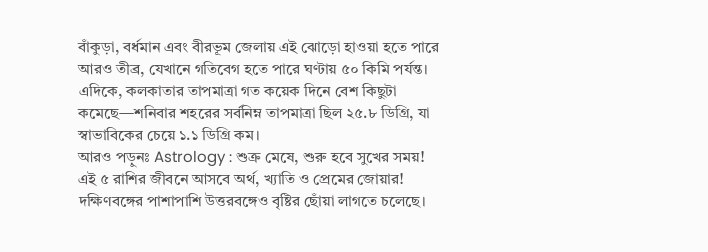বাঁকুড়া, বর্ধমান এবং বীরভূম জেলায় এই ঝোড়ো হাওয়া হতে পারে আরও তীব্র, যেখানে গতিবেগ হতে পারে ঘণ্টায় ৫০ কিমি পর্যন্ত। এদিকে, কলকাতার তাপমাত্রা গত কয়েক দিনে বেশ কিছুটা কমেছে—শনিবার শহরের সর্বনিম্ন তাপমাত্রা ছিল ২৫.৮ ডিগ্রি, যা স্বাভাবিকের চেয়ে ১.১ ডিগ্রি কম।
আরও পড়ুনঃ Astrology : শুক্র মেষে, শুরু হবে সুখের সময়! এই ৫ রাশির জীবনে আসবে অর্থ, খ্যাতি ও প্রেমের জোয়ার!
দক্ষিণবঙ্গের পাশাপাশি উত্তরবঙ্গেও বৃষ্টির ছোঁয়া লাগতে চলেছে।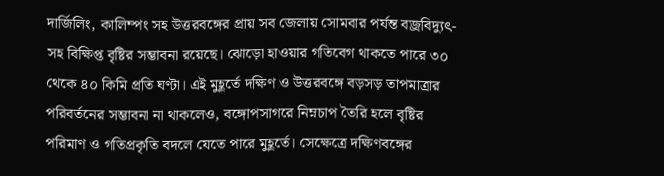দার্জিলিং, কালিম্পং সহ উত্তরবঙ্গের প্রায় সব জেলায় সোমবার পর্যন্ত বজ্রবিদ্যুৎ-সহ বিক্ষিপ্ত বৃষ্টির সম্ভাবনা রয়েছে। ঝোড়ো হাওয়ার গতিবেগ থাকতে পারে ৩০ থেকে ৪০ কিমি প্রতি ঘণ্টা। এই মুহূর্তে দক্ষিণ ও উত্তরবঙ্গে বড়সড় তাপমাত্রার পরিবর্তনের সম্ভাবনা না থাকলেও, বঙ্গোপসাগরে নিম্নচাপ তৈরি হলে বৃষ্টির পরিমাণ ও গতিপ্রকৃতি বদলে যেতে পারে মুহূর্তে। সেক্ষেত্রে দক্ষিণবঙ্গের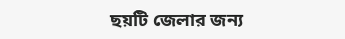ছয়টি জেলার জন্য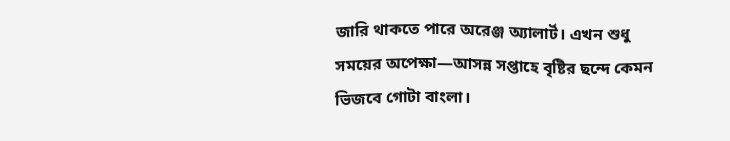জারি থাকতে পারে অরেঞ্জ অ্যালার্ট। এখন শুধু সময়ের অপেক্ষা—আসন্ন সপ্তাহে বৃষ্টির ছন্দে কেমন ভিজবে গোটা বাংলা।